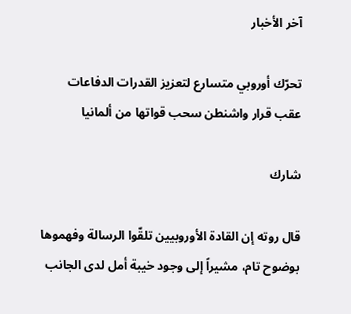آخر الأخبار

تحرّك أوروبي متسارع لتعزيز القدرات الدفاعات عقب قرار واشنطن سحب قواتها من ألمانيا

شارك

قال روته إن القادة الأوروبيين تلقّوا الرسالة وفهموها بوضوح تام، مشيراً إلى وجود خيبة أمل لدى الجانب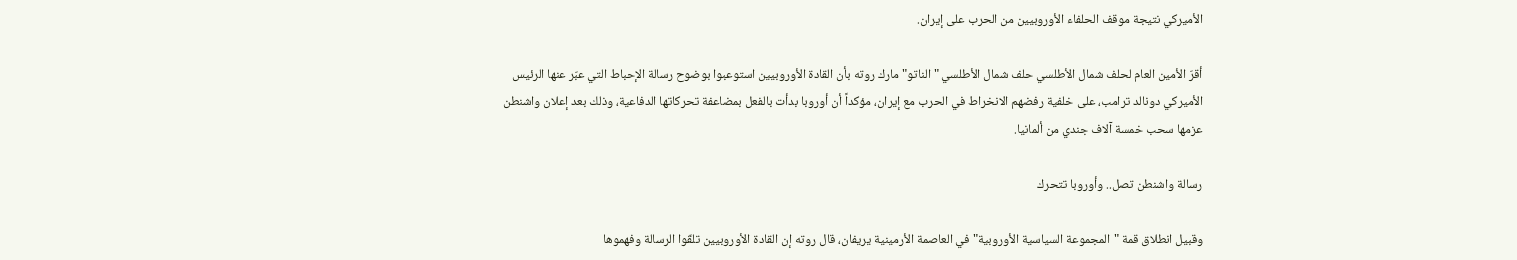الأميركي نتيجة موقف الحلفاء الأوروبيين من الحرب على إيران.

أقرّ الأمين العام لحلف شمال الأطلسي حلف شمال الأطلسي " الناتو" مارك روته بأن القادة الأوروبيين استوعبوا بوضوح رسالة الإحباط التي عبّر عنها الرئيس الأميركي دونالد ترامب، على خلفية رفضهم الانخراط في الحرب مع إيران، مؤكداً أن أوروبا بدأت بالفعل بمضاعفة تحركاتها الدفاعية، وذلك بعد إعلان واشنطن عزمها سحب خمسة آلاف جندي من ألمانيا.

رسالة واشنطن تصل.. وأوروبا تتحرك

وقبيل انطلاق قمة "المجموعة السياسية الأوروبية" في العاصمة الأرمينية يريفان، قال روته إن القادة الأوروبيين تلقّوا الرسالة وفهموها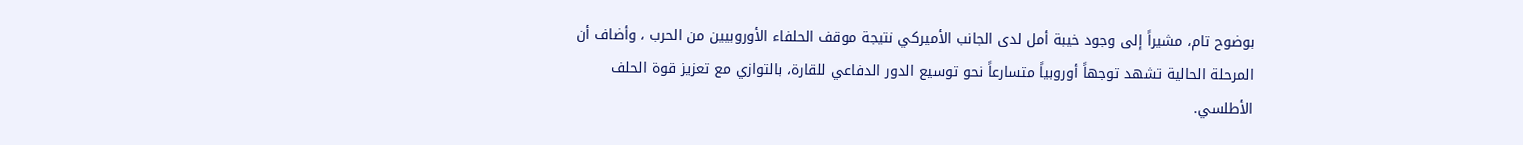بوضوح تام، مشيراً إلى وجود خيبة أمل لدى الجانب الأميركي نتيجة موقف الحلفاء الأوروبيين من الحرب ، وأضاف أن المرحلة الحالية تشهد توجهاً أوروبياً متسارعاً نحو توسيع الدور الدفاعي للقارة، بالتوازي مع تعزيز قوة الحلف الأطلسي.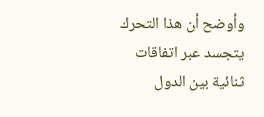وأوضح أن هذا التحرك يتجسد عبر اتفاقات ثنائية بين الدول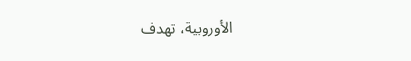الأوروبية، تهدف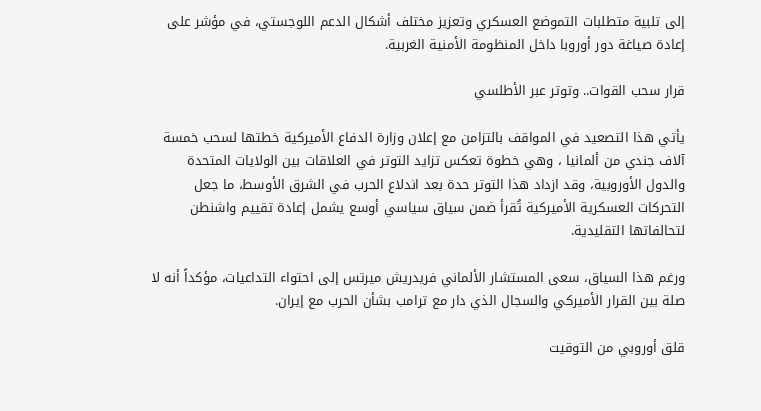إلى تلبية متطلبات التموضع العسكري وتعزيز مختلف أشكال الدعم اللوجستي، في مؤشر على إعادة صياغة دور أوروبا داخل المنظومة الأمنية الغربية.

قرار سحب القوات.. وتوتر عبر الأطلسي

يأتي هذا التصعيد في المواقف بالتزامن مع إعلان وزارة الدفاع الأميركية خطتها لسحب خمسة آلاف جندي من ألمانيا ، وهي خطوة تعكس تزايد التوتر في العلاقات بين الولايات المتحدة والدول الأوروبية، وقد ازداد هذا التوتر حدة بعد اندلاع الحرب في الشرق الأوسط، ما جعل التحركات العسكرية الأميركية تُقرأ ضمن سياق سياسي أوسع يشمل إعادة تقييم واشنطن لتحالفاتها التقليدية.

ورغم هذا السياق، سعى المستشار الألماني فريدريش ميرتس إلى احتواء التداعيات، مؤكداً أنه لا صلة بين القرار الأميركي والسجال الذي دار مع ترامب بشأن الحرب مع إيران.

قلق أوروبي من التوقيت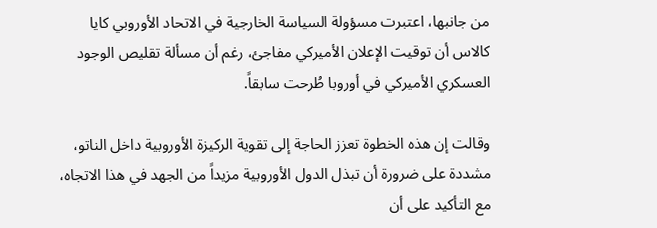من جانبها، اعتبرت مسؤولة السياسة الخارجية في الاتحاد الأوروبي كايا كالاس أن توقيت الإعلان الأميركي مفاجئ، رغم أن مسألة تقليص الوجود العسكري الأميركي في أوروبا طُرحت سابقاً.

وقالت إن هذه الخطوة تعزز الحاجة إلى تقوية الركيزة الأوروبية داخل الناتو، مشددة على ضرورة أن تبذل الدول الأوروبية مزيداً من الجهد في هذا الاتجاه، مع التأكيد على أن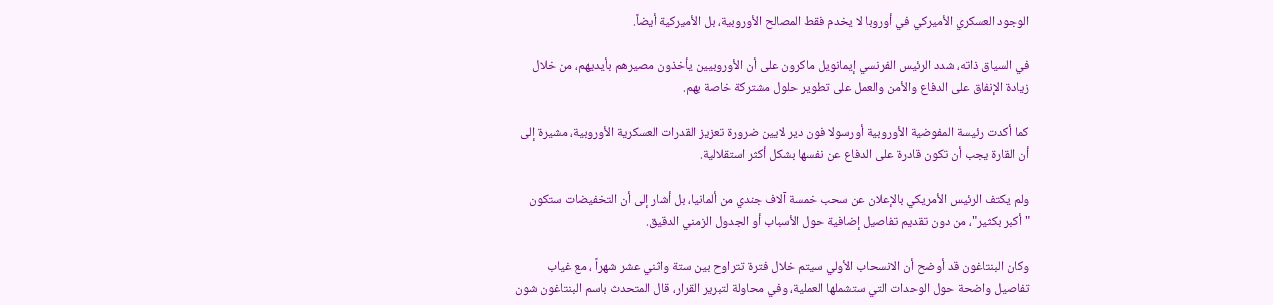الوجود العسكري الأميركي في أوروبا لا يخدم فقط المصالح الأوروبية، بل الأميركية أيضاً.

في السياق ذاته، شدد الرئيس الفرنسي إيمانويل ماكرون على أن الأوروبيين يأخذون مصيرهم بأيديهم، من خلال زيادة الإنفاق على الدفاع والأمن والعمل على تطوير حلول مشتركة خاصة بهم.

كما أكدت رئيسة المفوضية الأوروبية أورسولا فون دير لايين ضرورة تعزيز القدرات العسكرية الأوروبية، مشيرة إلى أن القارة يجب أن تكون قادرة على الدفاع عن نفسها بشكل أكثر استقلالية.

ولم يكتف الرئيس الأمريكي بالإعلان عن سحب خمسة آلاف جندي من ألمانيا، بل أشار إلى أن التخفيضات ستكون "أكبر بكثير"، من دون تقديم تفاصيل إضافية حول الأسباب أو الجدول الزمني الدقيق.

وكان البنتاغون قد أوضح أن الانسحاب الأولي سيتم خلال فترة تتراوح بين ستة واثني عشر شهراً ، مع غياب تفاصيل واضحة حول الوحدات التي ستشملها العملية، وفي محاولة لتبرير القرار، قال المتحدث باسم البنتاغون شون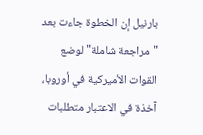بارنيل إن الخطوة جاءت بعد "مراجعة شاملة" لوضع القوات الأميركية في أوروبا، آخذة في الاعتبار متطلبات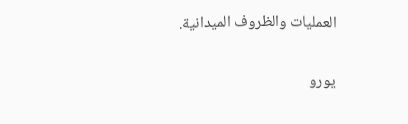العمليات والظروف الميدانية.

يورو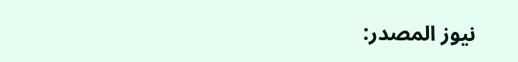نيوز المصدر: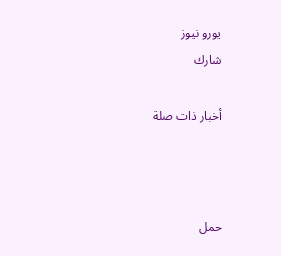يورو نيوز
شارك

أخبار ذات صلة



حمل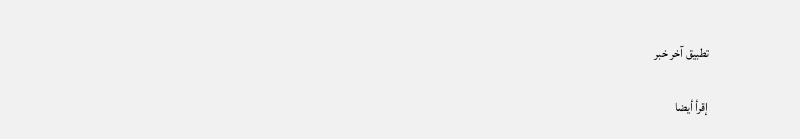تطبيق آخر خبر

إقرأ أيضا